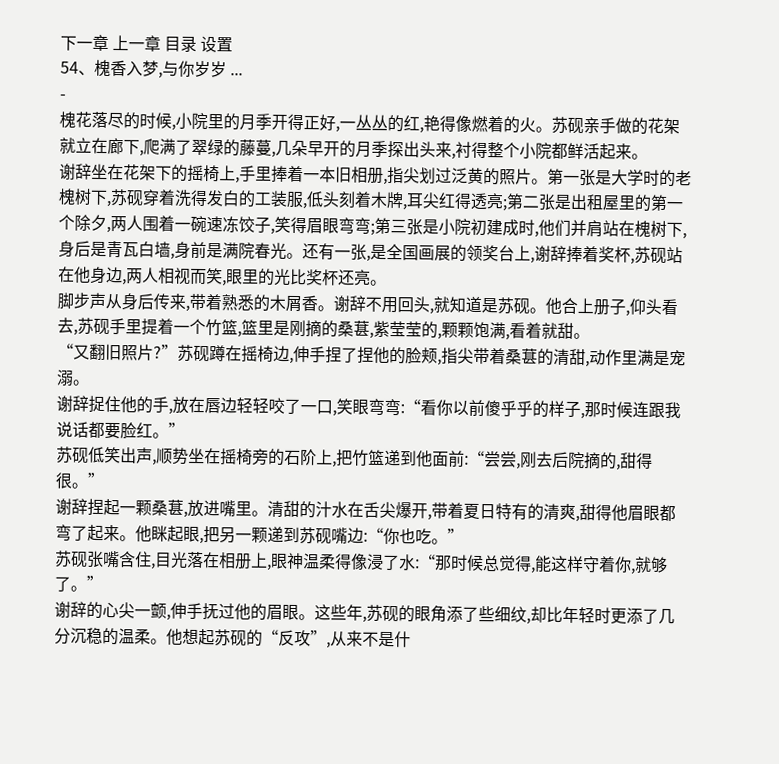下一章 上一章 目录 设置
54、槐香入梦,与你岁岁 ...
-
槐花落尽的时候,小院里的月季开得正好,一丛丛的红,艳得像燃着的火。苏砚亲手做的花架就立在廊下,爬满了翠绿的藤蔓,几朵早开的月季探出头来,衬得整个小院都鲜活起来。
谢辞坐在花架下的摇椅上,手里捧着一本旧相册,指尖划过泛黄的照片。第一张是大学时的老槐树下,苏砚穿着洗得发白的工装服,低头刻着木牌,耳尖红得透亮;第二张是出租屋里的第一个除夕,两人围着一碗速冻饺子,笑得眉眼弯弯;第三张是小院初建成时,他们并肩站在槐树下,身后是青瓦白墙,身前是满院春光。还有一张,是全国画展的领奖台上,谢辞捧着奖杯,苏砚站在他身边,两人相视而笑,眼里的光比奖杯还亮。
脚步声从身后传来,带着熟悉的木屑香。谢辞不用回头,就知道是苏砚。他合上册子,仰头看去,苏砚手里提着一个竹篮,篮里是刚摘的桑葚,紫莹莹的,颗颗饱满,看着就甜。
“又翻旧照片?”苏砚蹲在摇椅边,伸手捏了捏他的脸颊,指尖带着桑葚的清甜,动作里满是宠溺。
谢辞捉住他的手,放在唇边轻轻咬了一口,笑眼弯弯:“看你以前傻乎乎的样子,那时候连跟我说话都要脸红。”
苏砚低笑出声,顺势坐在摇椅旁的石阶上,把竹篮递到他面前:“尝尝,刚去后院摘的,甜得很。”
谢辞捏起一颗桑葚,放进嘴里。清甜的汁水在舌尖爆开,带着夏日特有的清爽,甜得他眉眼都弯了起来。他眯起眼,把另一颗递到苏砚嘴边:“你也吃。”
苏砚张嘴含住,目光落在相册上,眼神温柔得像浸了水:“那时候总觉得,能这样守着你,就够了。”
谢辞的心尖一颤,伸手抚过他的眉眼。这些年,苏砚的眼角添了些细纹,却比年轻时更添了几分沉稳的温柔。他想起苏砚的“反攻”,从来不是什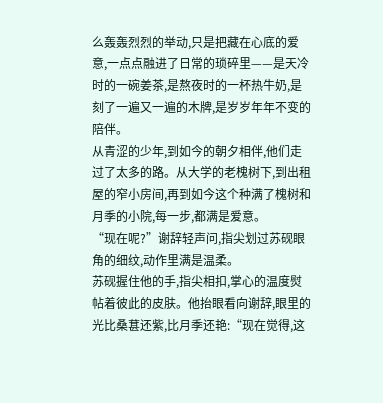么轰轰烈烈的举动,只是把藏在心底的爱意,一点点融进了日常的琐碎里——是天冷时的一碗姜茶,是熬夜时的一杯热牛奶,是刻了一遍又一遍的木牌,是岁岁年年不变的陪伴。
从青涩的少年,到如今的朝夕相伴,他们走过了太多的路。从大学的老槐树下,到出租屋的窄小房间,再到如今这个种满了槐树和月季的小院,每一步,都满是爱意。
“现在呢?”谢辞轻声问,指尖划过苏砚眼角的细纹,动作里满是温柔。
苏砚握住他的手,指尖相扣,掌心的温度熨帖着彼此的皮肤。他抬眼看向谢辞,眼里的光比桑葚还紫,比月季还艳:“现在觉得,这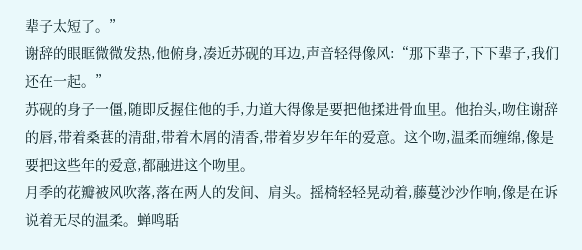辈子太短了。”
谢辞的眼眶微微发热,他俯身,凑近苏砚的耳边,声音轻得像风:“那下辈子,下下辈子,我们还在一起。”
苏砚的身子一僵,随即反握住他的手,力道大得像是要把他揉进骨血里。他抬头,吻住谢辞的唇,带着桑葚的清甜,带着木屑的清香,带着岁岁年年的爱意。这个吻,温柔而缠绵,像是要把这些年的爱意,都融进这个吻里。
月季的花瓣被风吹落,落在两人的发间、肩头。摇椅轻轻晃动着,藤蔓沙沙作响,像是在诉说着无尽的温柔。蝉鸣聒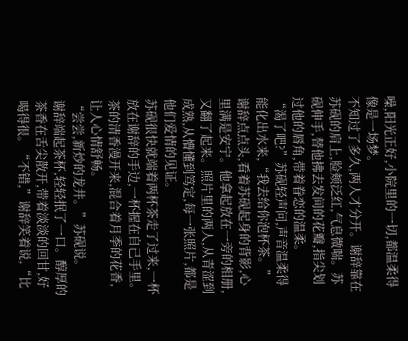噪,阳光正好,小院里的一切,都温柔得像是一场梦。
不知过了多久,两人才分开。谢辞靠在苏砚的肩上,脸颊泛红,气息微喘。苏砚伸手,替他拂去发间的花瓣,指尖划过他的唇角,带着眷恋的温柔。
“渴了吧?”苏砚轻声问,声音温柔得能化出水来,“我去给你泡杯茶。”
谢辞点点头,看着苏砚起身的背影,心里满是安宁。他拿起放在一旁的相册,又翻了起来。照片里的两人,从青涩到成熟,从懵懂到笃定,每一张照片,都是他们爱情的见证。
苏砚很快就端着两杯茶走了过来,一杯放在谢辞的手边,一杯握在自己手里。茶的清香漫开来,混合着月季的花香,让人心情舒畅。
“尝尝,新炒的龙井。”苏砚说。
谢辞端起茶杯,轻轻抿了一口。醇厚的茶香在舌尖散开,带着淡淡的回甘,好喝得很。“不错,”谢辞笑着说,“比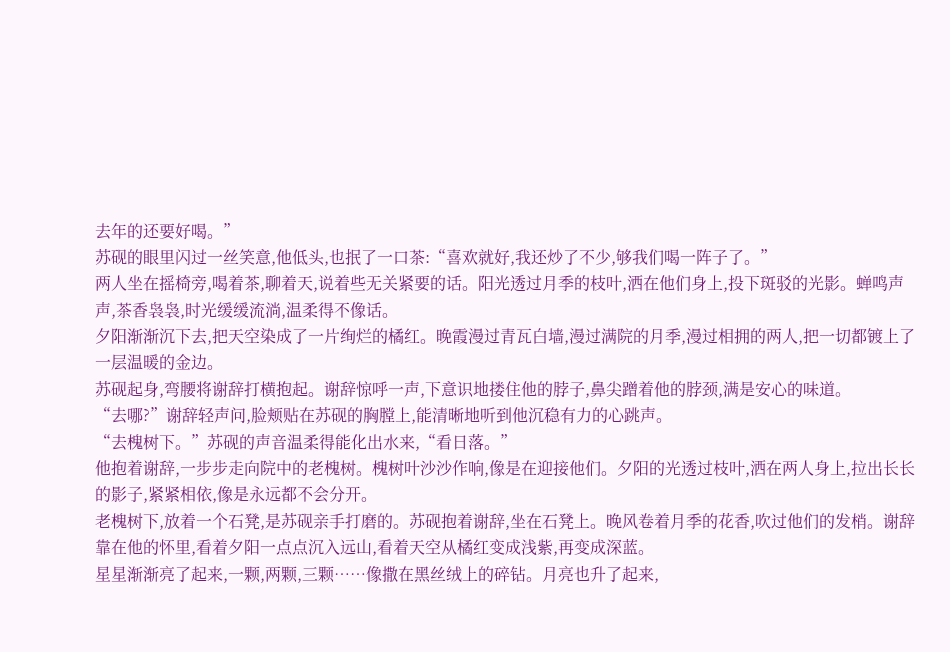去年的还要好喝。”
苏砚的眼里闪过一丝笑意,他低头,也抿了一口茶:“喜欢就好,我还炒了不少,够我们喝一阵子了。”
两人坐在摇椅旁,喝着茶,聊着天,说着些无关紧要的话。阳光透过月季的枝叶,洒在他们身上,投下斑驳的光影。蝉鸣声声,茶香袅袅,时光缓缓流淌,温柔得不像话。
夕阳渐渐沉下去,把天空染成了一片绚烂的橘红。晚霞漫过青瓦白墙,漫过满院的月季,漫过相拥的两人,把一切都镀上了一层温暖的金边。
苏砚起身,弯腰将谢辞打横抱起。谢辞惊呼一声,下意识地搂住他的脖子,鼻尖蹭着他的脖颈,满是安心的味道。
“去哪?”谢辞轻声问,脸颊贴在苏砚的胸膛上,能清晰地听到他沉稳有力的心跳声。
“去槐树下。”苏砚的声音温柔得能化出水来,“看日落。”
他抱着谢辞,一步步走向院中的老槐树。槐树叶沙沙作响,像是在迎接他们。夕阳的光透过枝叶,洒在两人身上,拉出长长的影子,紧紧相依,像是永远都不会分开。
老槐树下,放着一个石凳,是苏砚亲手打磨的。苏砚抱着谢辞,坐在石凳上。晚风卷着月季的花香,吹过他们的发梢。谢辞靠在他的怀里,看着夕阳一点点沉入远山,看着天空从橘红变成浅紫,再变成深蓝。
星星渐渐亮了起来,一颗,两颗,三颗……像撒在黑丝绒上的碎钻。月亮也升了起来,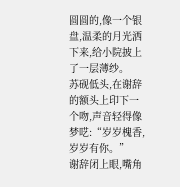圆圆的,像一个银盘,温柔的月光洒下来,给小院披上了一层薄纱。
苏砚低头,在谢辞的额头上印下一个吻,声音轻得像梦呓:“岁岁槐香,岁岁有你。”
谢辞闭上眼,嘴角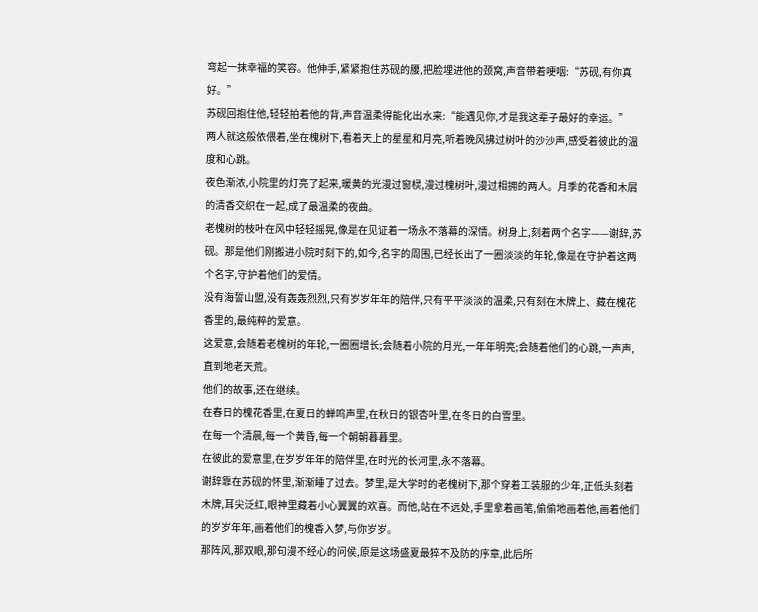弯起一抹幸福的笑容。他伸手,紧紧抱住苏砚的腰,把脸埋进他的颈窝,声音带着哽咽:“苏砚,有你真好。”
苏砚回抱住他,轻轻拍着他的背,声音温柔得能化出水来:“能遇见你,才是我这辈子最好的幸运。”
两人就这般依偎着,坐在槐树下,看着天上的星星和月亮,听着晚风拂过树叶的沙沙声,感受着彼此的温度和心跳。
夜色渐浓,小院里的灯亮了起来,暖黄的光漫过窗棂,漫过槐树叶,漫过相拥的两人。月季的花香和木屑的清香交织在一起,成了最温柔的夜曲。
老槐树的枝叶在风中轻轻摇晃,像是在见证着一场永不落幕的深情。树身上,刻着两个名字——谢辞,苏砚。那是他们刚搬进小院时刻下的,如今,名字的周围,已经长出了一圈淡淡的年轮,像是在守护着这两个名字,守护着他们的爱情。
没有海誓山盟,没有轰轰烈烈,只有岁岁年年的陪伴,只有平平淡淡的温柔,只有刻在木牌上、藏在槐花香里的,最纯粹的爱意。
这爱意,会随着老槐树的年轮,一圈圈增长;会随着小院的月光,一年年明亮;会随着他们的心跳,一声声,直到地老天荒。
他们的故事,还在继续。
在春日的槐花香里,在夏日的蝉鸣声里,在秋日的银杏叶里,在冬日的白雪里。
在每一个清晨,每一个黄昏,每一个朝朝暮暮里。
在彼此的爱意里,在岁岁年年的陪伴里,在时光的长河里,永不落幕。
谢辞靠在苏砚的怀里,渐渐睡了过去。梦里,是大学时的老槐树下,那个穿着工装服的少年,正低头刻着木牌,耳尖泛红,眼神里藏着小心翼翼的欢喜。而他,站在不远处,手里拿着画笔,偷偷地画着他,画着他们的岁岁年年,画着他们的槐香入梦,与你岁岁。
那阵风,那双眼,那句漫不经心的问侯,原是这场盛夏最猝不及防的序章,此后所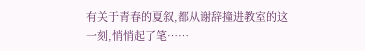有关于青春的夏叙,都从谢辞撞进教室的这一刻,悄悄起了笔……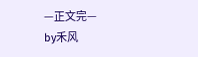—正文完—
by禾风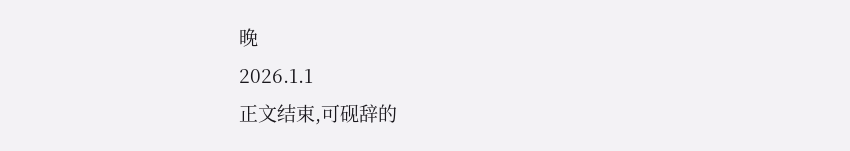晚
2026.1.1
正文结束,可砚辞的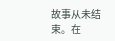故事从未结束。在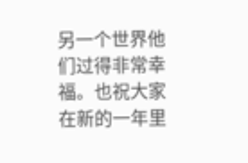另一个世界他们过得非常幸福。也祝大家在新的一年里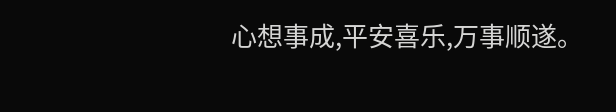心想事成,平安喜乐,万事顺遂。